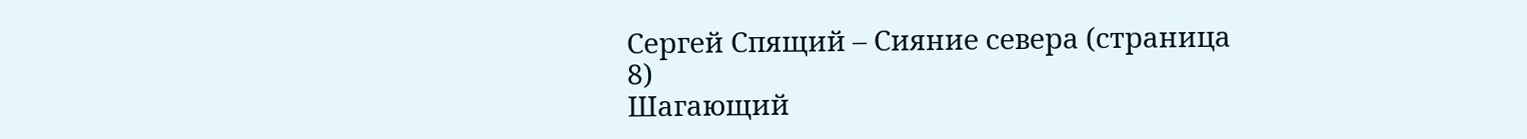Сергей Спящий – Сияние севера (страница 8)
Шагающий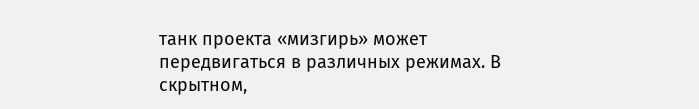танк проекта «мизгирь» может передвигаться в различных режимах. В скрытном,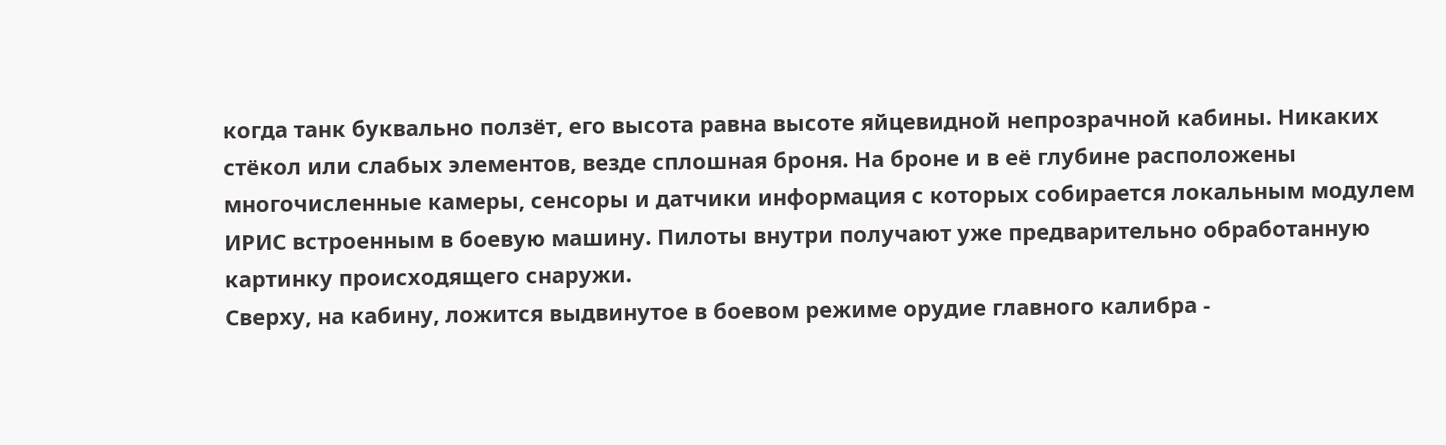когда танк буквально ползёт, его высота равна высоте яйцевидной непрозрачной кабины. Никаких стёкол или слабых элементов, везде сплошная броня. На броне и в её глубине расположены многочисленные камеры, сенсоры и датчики информация с которых собирается локальным модулем ИРИС встроенным в боевую машину. Пилоты внутри получают уже предварительно обработанную картинку происходящего снаружи.
Сверху, на кабину, ложится выдвинутое в боевом режиме орудие главного калибра -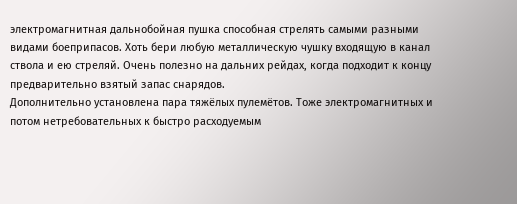электромагнитная дальнобойная пушка способная стрелять самыми разными видами боеприпасов. Хоть бери любую металлическую чушку входящую в канал ствола и ею стреляй. Очень полезно на дальних рейдах, когда подходит к концу предварительно взятый запас снарядов.
Дополнительно установлена пара тяжёлых пулемётов. Тоже электромагнитных и потом нетребовательных к быстро расходуемым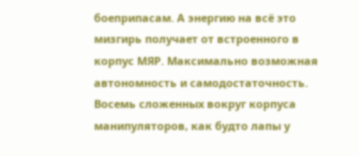боеприпасам. А энергию на всё это мизгирь получает от встроенного в корпус МЯР. Максимально возможная автономность и самодостаточность.
Восемь сложенных вокруг корпуса манипуляторов, как будто лапы у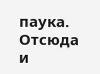паука. Отсюда и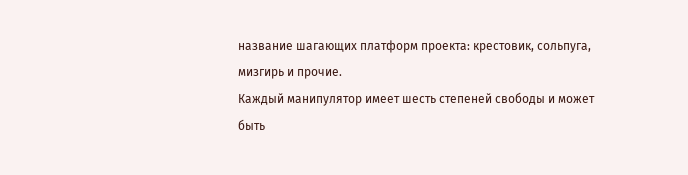название шагающих платформ проекта: крестовик, сольпуга, мизгирь и прочие.
Каждый манипулятор имеет шесть степеней свободы и может быть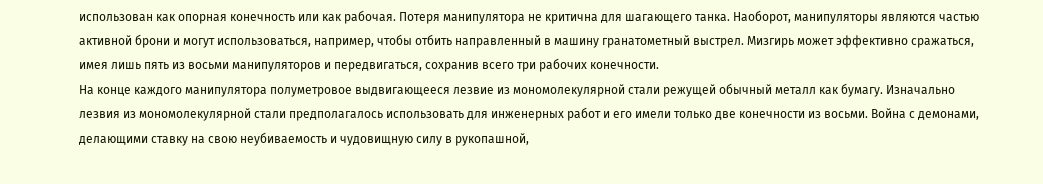использован как опорная конечность или как рабочая. Потеря манипулятора не критична для шагающего танка. Наоборот, манипуляторы являются частью активной брони и могут использоваться, например, чтобы отбить направленный в машину гранатометный выстрел. Мизгирь может эффективно сражаться, имея лишь пять из восьми манипуляторов и передвигаться, сохранив всего три рабочих конечности.
На конце каждого манипулятора полуметровое выдвигающееся лезвие из мономолекулярной стали режущей обычный металл как бумагу. Изначально лезвия из мономолекулярной стали предполагалось использовать для инженерных работ и его имели только две конечности из восьми. Война с демонами, делающими ставку на свою неубиваемость и чудовищную силу в рукопашной,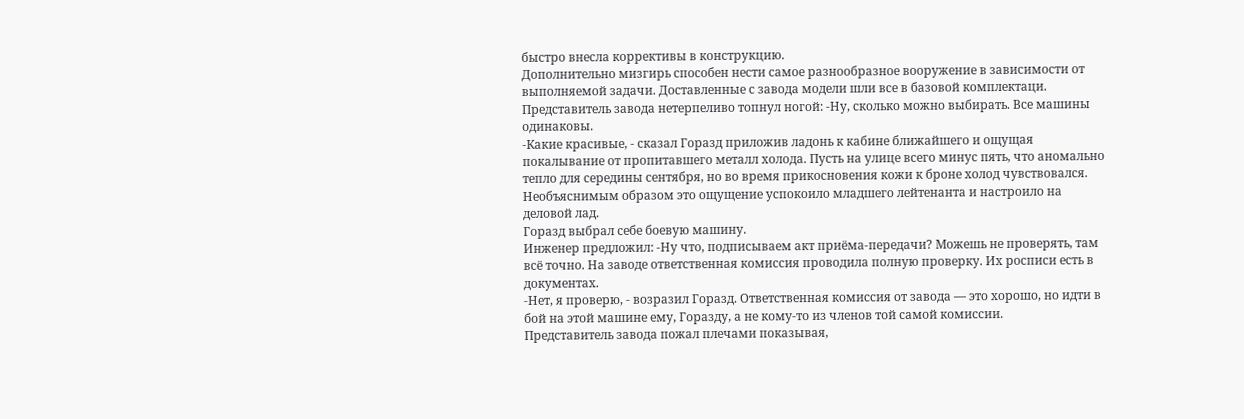быстро внесла коррективы в конструкцию.
Дополнительно мизгирь способен нести самое разнообразное вооружение в зависимости от выполняемой задачи. Доставленные с завода модели шли все в базовой комплектаци.
Представитель завода нетерпеливо топнул ногой: -Ну, сколько можно выбирать. Все машины одинаковы.
-Какие красивые, - сказал Горазд приложив ладонь к кабине ближайшего и ощущая покалывание от пропитавшего металл холода. Пусть на улице всего минус пять, что аномально тепло для середины сентября, но во время прикосновения кожи к броне холод чувствовался. Необъяснимым образом это ощущение успокоило младшего лейтенанта и настроило на деловой лад.
Горазд выбрал себе боевую машину.
Инженер предложил: -Ну что, подписываем акт приёма-передачи? Можешь не проверять, там всё точно. На заводе ответственная комиссия проводила полную проверку. Их росписи есть в документах.
-Нет, я проверю, - возразил Горазд. Ответственная комиссия от завода — это хорошо, но идти в бой на этой машине ему, Горазду, а не кому-то из членов той самой комиссии.
Представитель завода пожал плечами показывая,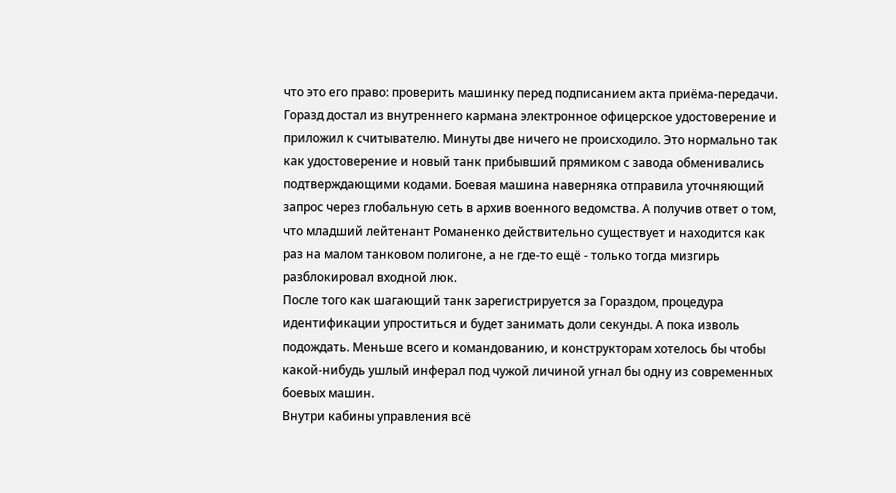что это его право: проверить машинку перед подписанием акта приёма-передачи.
Горазд достал из внутреннего кармана электронное офицерское удостоверение и приложил к считывателю. Минуты две ничего не происходило. Это нормально так как удостоверение и новый танк прибывший прямиком с завода обменивались подтверждающими кодами. Боевая машина наверняка отправила уточняющий запрос через глобальную сеть в архив военного ведомства. А получив ответ о том, что младший лейтенант Романенко действительно существует и находится как раз на малом танковом полигоне, а не где-то ещё - только тогда мизгирь разблокировал входной люк.
После того как шагающий танк зарегистрируется за Гораздом, процедура идентификации упроститься и будет занимать доли секунды. А пока изволь подождать. Меньше всего и командованию, и конструкторам хотелось бы чтобы какой-нибудь ушлый инферал под чужой личиной угнал бы одну из современных боевых машин.
Внутри кабины управления всё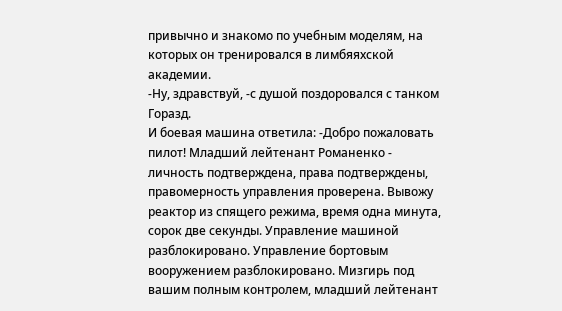привычно и знакомо по учебным моделям, на которых он тренировался в лимбяяхской академии.
-Ну, здравствуй, -с душой поздоровался с танком Горазд.
И боевая машина ответила: -Добро пожаловать пилот! Младший лейтенант Романенко - личность подтверждена, права подтверждены, правомерность управления проверена. Вывожу реактор из спящего режима, время одна минута, сорок две секунды. Управление машиной разблокировано. Управление бортовым вооружением разблокировано. Мизгирь под вашим полным контролем, младший лейтенант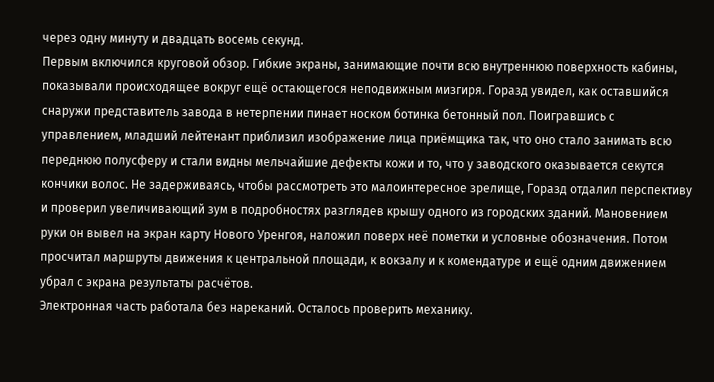через одну минуту и двадцать восемь секунд.
Первым включился круговой обзор. Гибкие экраны, занимающие почти всю внутреннюю поверхность кабины, показывали происходящее вокруг ещё остающегося неподвижным мизгиря. Горазд увидел, как оставшийся снаружи представитель завода в нетерпении пинает носком ботинка бетонный пол. Поигравшись с управлением, младший лейтенант приблизил изображение лица приёмщика так, что оно стало занимать всю переднюю полусферу и стали видны мельчайшие дефекты кожи и то, что у заводского оказывается секутся кончики волос. Не задерживаясь, чтобы рассмотреть это малоинтересное зрелище, Горазд отдалил перспективу и проверил увеличивающий зум в подробностях разглядев крышу одного из городских зданий. Мановением руки он вывел на экран карту Нового Уренгоя, наложил поверх неё пометки и условные обозначения. Потом просчитал маршруты движения к центральной площади, к вокзалу и к комендатуре и ещё одним движением убрал с экрана результаты расчётов.
Электронная часть работала без нареканий. Осталось проверить механику.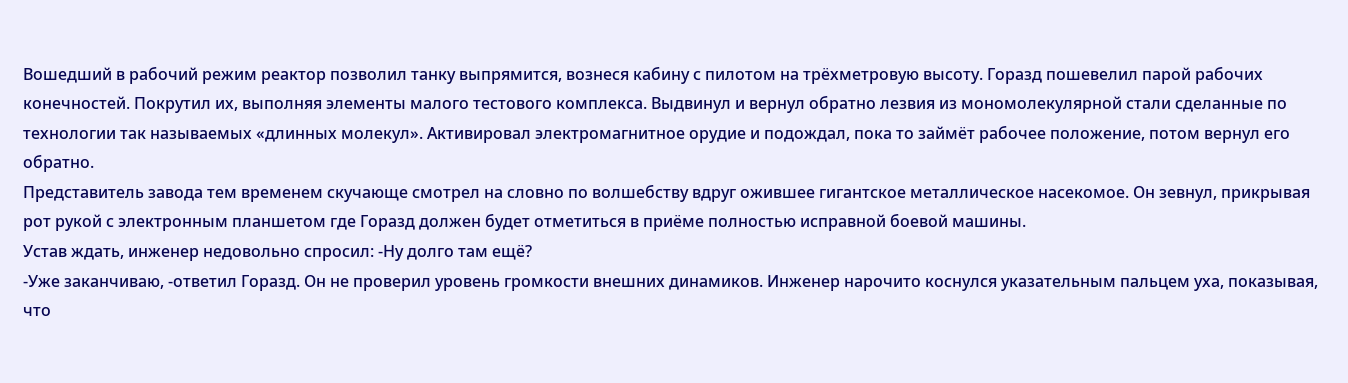Вошедший в рабочий режим реактор позволил танку выпрямится, вознеся кабину с пилотом на трёхметровую высоту. Горазд пошевелил парой рабочих конечностей. Покрутил их, выполняя элементы малого тестового комплекса. Выдвинул и вернул обратно лезвия из мономолекулярной стали сделанные по технологии так называемых «длинных молекул». Активировал электромагнитное орудие и подождал, пока то займёт рабочее положение, потом вернул его обратно.
Представитель завода тем временем скучающе смотрел на словно по волшебству вдруг ожившее гигантское металлическое насекомое. Он зевнул, прикрывая рот рукой с электронным планшетом где Горазд должен будет отметиться в приёме полностью исправной боевой машины.
Устав ждать, инженер недовольно спросил: -Ну долго там ещё?
-Уже заканчиваю, -ответил Горазд. Он не проверил уровень громкости внешних динамиков. Инженер нарочито коснулся указательным пальцем уха, показывая, что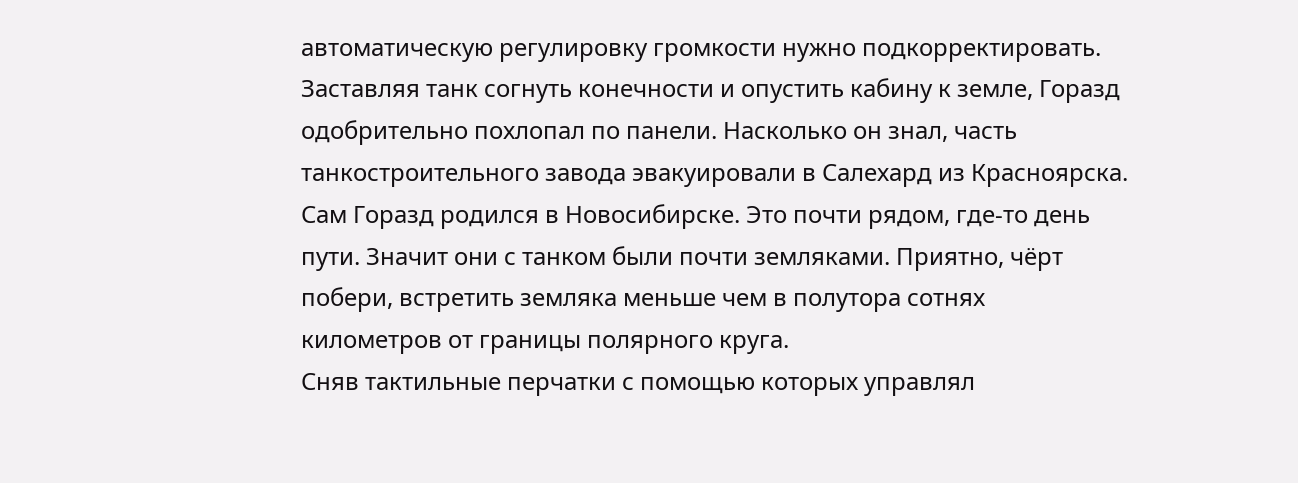автоматическую регулировку громкости нужно подкорректировать.
Заставляя танк согнуть конечности и опустить кабину к земле, Горазд одобрительно похлопал по панели. Насколько он знал, часть танкостроительного завода эвакуировали в Салехард из Красноярска. Сам Горазд родился в Новосибирске. Это почти рядом, где-то день пути. Значит они с танком были почти земляками. Приятно, чёрт побери, встретить земляка меньше чем в полутора сотнях километров от границы полярного круга.
Сняв тактильные перчатки с помощью которых управлял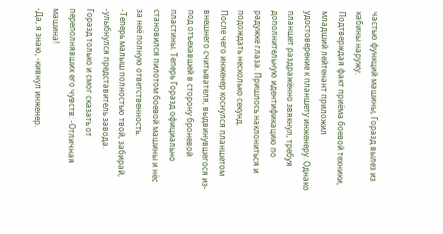частью функций машины, Горазд вылез из кабины наружу.
Подтверждая факт приёма боевой техники, младший лейтенант приложил удостоверение к планшету инженеру. Однако планшет раздражённо звякнул, требуя дополнительную идентификацию по радужке глаза. Пришлось наклониться и подождать несколько секунд.
После чего инженер коснулся планшетом внешнего считывателя, выдвинувшегося из-под отъехавшей в сторону броневой пластины. Теперь Горазд официально становился пилотом боевой машины и нёс за неё полную ответственность.
-Теперь малыш полностью твой, забирай, -улыбнулся представитель завода.
Горазд только и смог сказать от переполнявших его чувств: -Отличная машина!
-Да, я знаю, -кивнул инженер.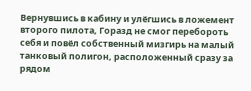Вернувшись в кабину и улёгшись в ложемент второго пилота, Горазд не смог перебороть себя и повёл собственный мизгирь на малый танковый полигон, расположенный сразу за рядом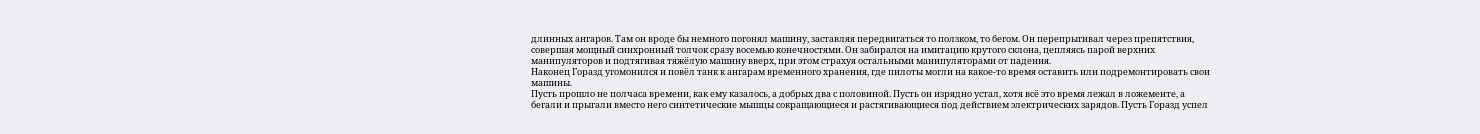длинных ангаров. Там он вроде бы немного погонял машину, заставляя передвигаться то ползком, то бегом. Он перепрыгивал через препятствия, совершая мощный синхронный толчок сразу восемью конечностями. Он забирался на имитацию крутого склона, цепляясь парой верхних манипуляторов и подтягивая тяжёлую машину вверх, при этом страхуя остальными манипуляторами от падения.
Наконец Горазд угомонился и повёл танк к ангарам временного хранения, где пилоты могли на какое-то время оставить или подремонтировать свои машины.
Пусть прошло не полчаса времени, как ему казалось, а добрых два с половиной. Пусть он изрядно устал, хотя всё это время лежал в ложементе, а бегали и прыгали вместо него синтетические мышцы сокращающиеся и растягивающиеся под действием электрических зарядов. Пусть Горазд успел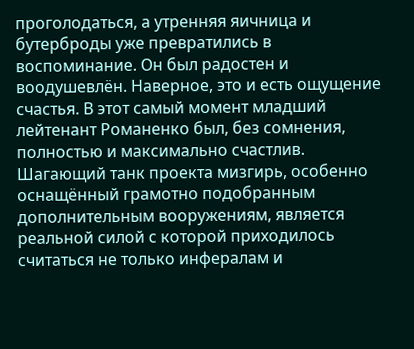проголодаться, а утренняя яичница и бутерброды уже превратились в воспоминание. Он был радостен и воодушевлён. Наверное, это и есть ощущение счастья. В этот самый момент младший лейтенант Романенко был, без сомнения, полностью и максимально счастлив.
Шагающий танк проекта мизгирь, особенно оснащённый грамотно подобранным дополнительным вооружениям, является реальной силой с которой приходилось считаться не только инфералам и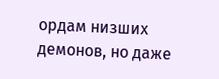ордам низших демонов, но даже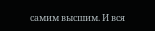самим высшим. И вся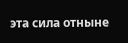эта сила отныне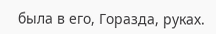была в его, Горазда, руках.